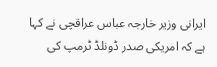ایرانی وزیر خارجہ عباس عراقچی نے کہا ہے کہ امریکی صدر ڈونلڈ ٹرمپ کی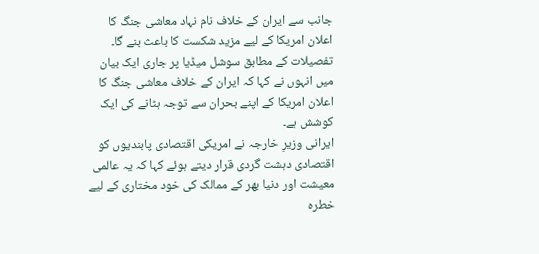جانب سے ایران کے خلاف نام نہاد معاشی جنگ کا اعلان امریکا کے لیے مزید شکست کا باعث بنے گا۔
تفصیلات کے مطابق سوشل میڈیا پر جاری ایک بیان میں انہوں نے کہا کہ ایران کے خلاف معاشی جنگ کا اعلان امریکا کے اپنے بحران سے توجہ ہٹانے کی ایک کوشش ہے۔
ایرانی وزیرِ خارجہ نے امریکی اقتصادی پابندیوں کو اقتصادی دہشت گردی قرار دیتے ہوئے کہا کہ یہ عالمی معیشت اور دنیا بھر کے ممالک کی خود مختاری کے لیے خطرہ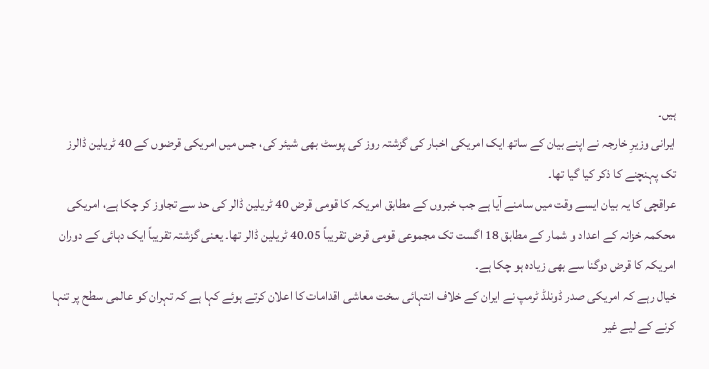ہیں۔
ایرانی وزیرِ خارجہ نے اپنے بیان کے ساتھ ایک امریکی اخبار کی گزشتہ روز کی پوسٹ بھی شیئر کی، جس میں امریکی قرضوں کے 40 ٹریلین ڈالرز تک پہنچنے کا ذکر کیا گیا تھا۔
عراقچی کا یہ بیان ایسے وقت میں سامنے آیا ہے جب خبروں کے مطابق امریکہ کا قومی قرض 40 ٹریلین ڈالر کی حد سے تجاوز کر چکا ہے، امریکی محکمہ خزانہ کے اعداد و شمار کے مطابق 18 اگست تک مجموعی قومی قرض تقریباً 40.05 ٹریلین ڈالر تھا۔ یعنی گزشتہ تقریباً ایک دہائی کے دوران امریکہ کا قرض دوگنا سے بھی زیادہ ہو چکا ہے۔
خیال رہے کہ امریکی صدر ڈونلڈ ٹرمپ نے ایران کے خلاف انتہائی سخت معاشی اقدامات کا اعلان کرتے ہوئے کہا ہے کہ تہران کو عالمی سطح پر تنہا کرنے کے لیے غیر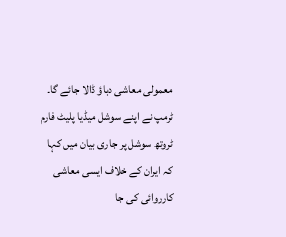معمولی معاشی دباؤ ڈالا جائے گا۔
ٹرمپ نے اپنے سوشل میڈیا پلیٹ فارم ٹروتھ سوشل پر جاری بیان میں کہا کہ ایران کے خلاف ایسی معاشی کارروائی کی جا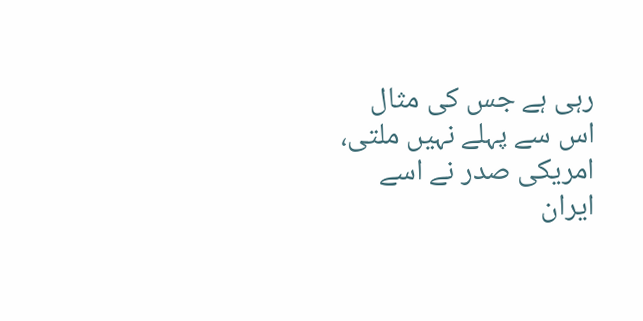رہی ہے جس کی مثال اس سے پہلے نہیں ملتی، امریکی صدر نے اسے ایران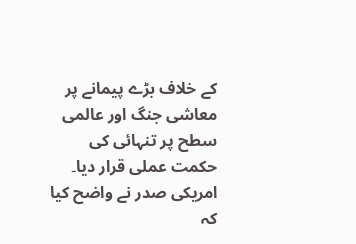کے خلاف بڑے پیمانے پر معاشی جنگ اور عالمی سطح پر تنہائی کی حکمت عملی قرار دیا۔
امریکی صدر نے واضح کیا کہ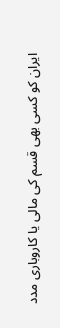ایران کو کسی بھی قسم کی مالی یا کاروباری مدد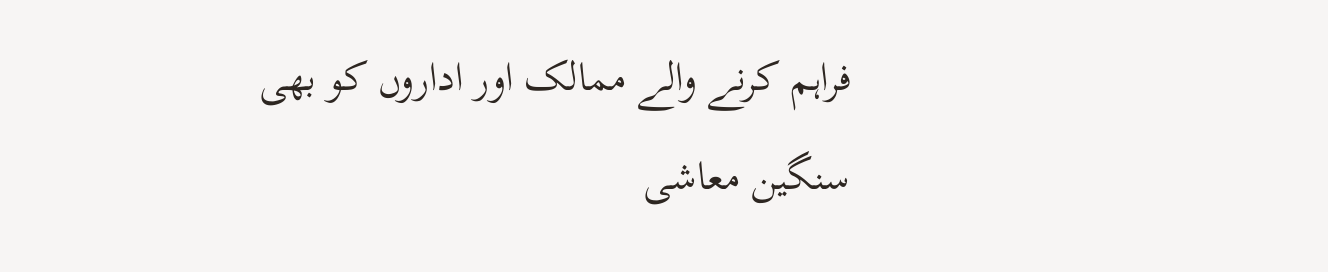فراہم کرنے والے ممالک اور اداروں کو بھی سنگین معاشی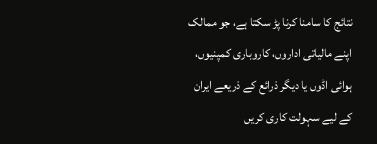نتائج کا سامنا کرنا پڑ سکتا ہے، جو ممالک اپنے مالیاتی اداروں، کاروباری کمپنیوں، ہوائی اڈوں یا دیگر ذرائع کے ذریعے ایران کے لیے سہولت کاری کریں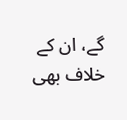گے، ان کے خلاف بھی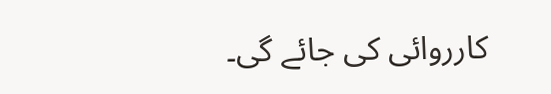کارروائی کی جائے گی۔